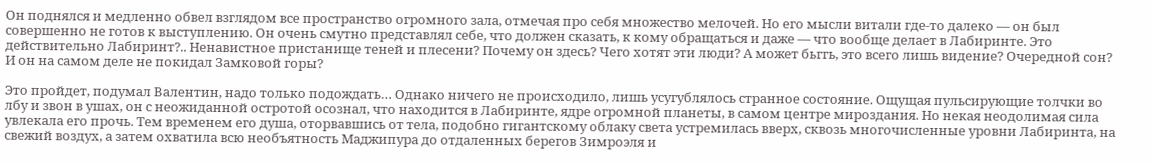Он поднялся и медленно обвел взглядом все пространство огромного зала, отмечая про себя множество мелочей. Но его мысли витали где-то далеко — он был совершенно не готов к выступлению. Он очень смутно представлял себе, что должен сказать, к кому обращаться и даже — что вообще делает в Лабиринте. Это действительно Лабиринт?.. Ненавистное пристанище теней и плесени? Почему он здесь? Чего хотят эти люди? А может бьггь, это всего лишь видение? Очередной сон? И он на самом деле не покидал Замковой горы?

Это пройдет, подумал Валентин, надо только подождать… Однако ничего не происходило, лишь усугублялось странное состояние. Ощущая пульсирующие толчки во лбу и звон в ушах, он с неожиданной остротой осознал, что находится в Лабиринте, ядре огромной планеты, в самом центре мироздания. Но некая неодолимая сила увлекала его прочь. Тем временем его душа, оторвавшись от тела, подобно гигантскому облаку света устремилась вверх, сквозь многочисленные уровни Лабиринта, на свежий воздух, а затем охватила всю необъятность Маджипура до отдаленных берегов Зимроэля и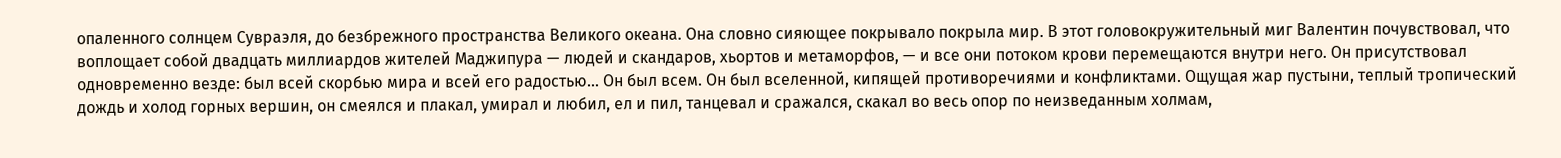опаленного солнцем Сувраэля, до безбрежного пространства Великого океана. Она словно сияющее покрывало покрыла мир. В этот головокружительный миг Валентин почувствовал, что воплощает собой двадцать миллиардов жителей Маджипура — людей и скандаров, хьортов и метаморфов, — и все они потоком крови перемещаются внутри него. Он присутствовал одновременно везде: был всей скорбью мира и всей его радостью… Он был всем. Он был вселенной, кипящей противоречиями и конфликтами. Ощущая жар пустыни, теплый тропический дождь и холод горных вершин, он смеялся и плакал, умирал и любил, ел и пил, танцевал и сражался, скакал во весь опор по неизведанным холмам,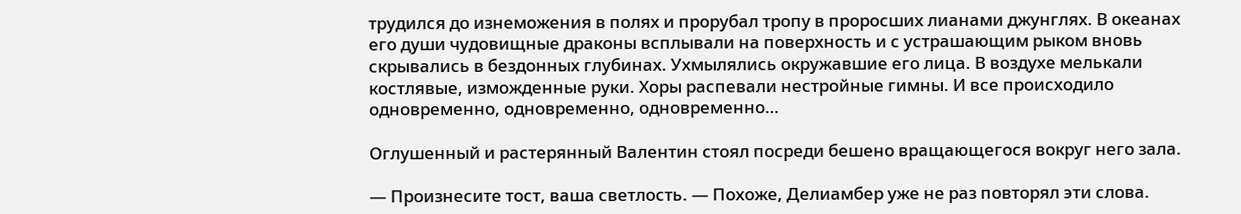трудился до изнеможения в полях и прорубал тропу в проросших лианами джунглях. В океанах его души чудовищные драконы всплывали на поверхность и с устрашающим рыком вновь скрывались в бездонных глубинах. Ухмылялись окружавшие его лица. В воздухе мелькали костлявые, изможденные руки. Хоры распевали нестройные гимны. И все происходило одновременно, одновременно, одновременно…

Оглушенный и растерянный Валентин стоял посреди бешено вращающегося вокруг него зала.

— Произнесите тост, ваша светлость. — Похоже, Делиамбер уже не раз повторял эти слова.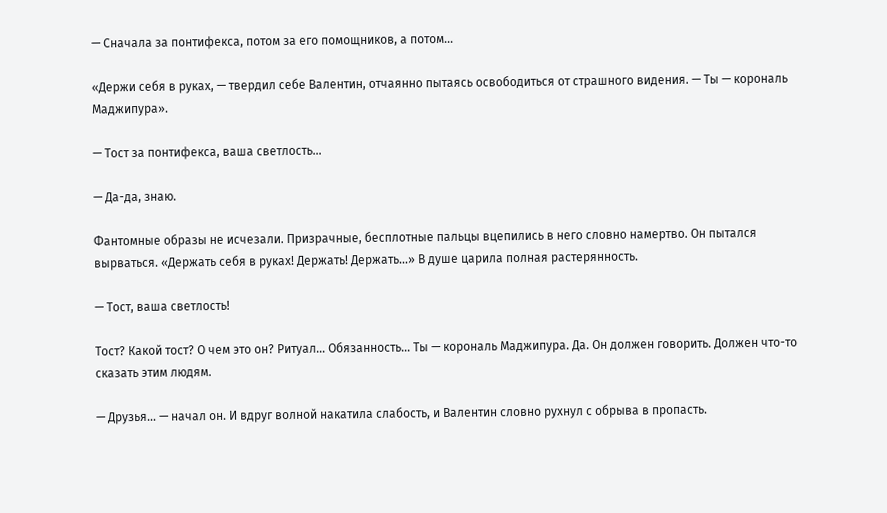— Сначала за понтифекса, потом за его помощников, а потом…

«Держи себя в руках, — твердил себе Валентин, отчаянно пытаясь освободиться от страшного видения. — Ты — корональ Маджипура».

— Тост за понтифекса, ваша светлость…

— Да-да, знаю.

Фантомные образы не исчезали. Призрачные, бесплотные пальцы вцепились в него словно намертво. Он пытался вырваться. «Держать себя в руках! Держать! Держать…» В душе царила полная растерянность.

— Тост, ваша светлость!

Тост? Какой тост? О чем это он? Ритуал… Обязанность… Ты — корональ Маджипура. Да. Он должен говорить. Должен что-то сказать этим людям.

— Друзья… — начал он. И вдруг волной накатила слабость, и Валентин словно рухнул с обрыва в пропасть.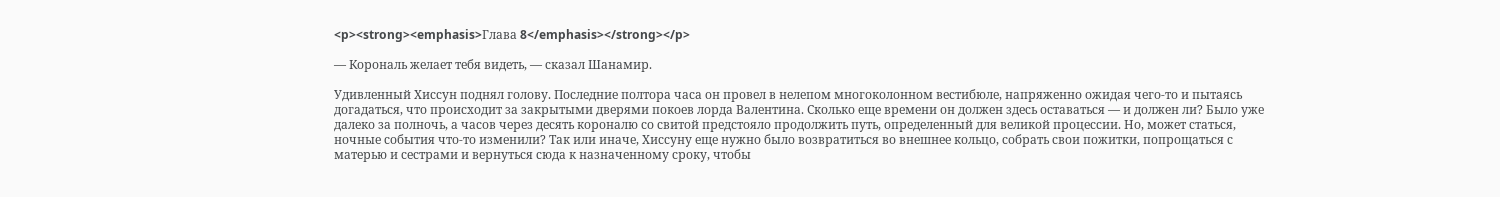<p><strong><emphasis>Глава 8</emphasis></strong></p>

— Корональ желает тебя видеть, — сказал Шанамир.

Удивленный Хиссун поднял голову. Последние полтора часа он провел в нелепом многоколонном вестибюле, напряженно ожидая чего-то и пытаясь догадаться, что происходит за закрытыми дверями покоев лорда Валентина. Сколько еще времени он должен здесь оставаться — и должен ли? Было уже далеко за полночь, а часов через десять короналю со свитой предстояло продолжить путь, определенный для великой процессии. Но, может статься, ночные события что-то изменили? Так или иначе, Хиссуну еще нужно было возвратиться во внешнее кольцо, собрать свои пожитки, попрощаться с матерью и сестрами и вернуться сюда к назначенному сроку, чтобы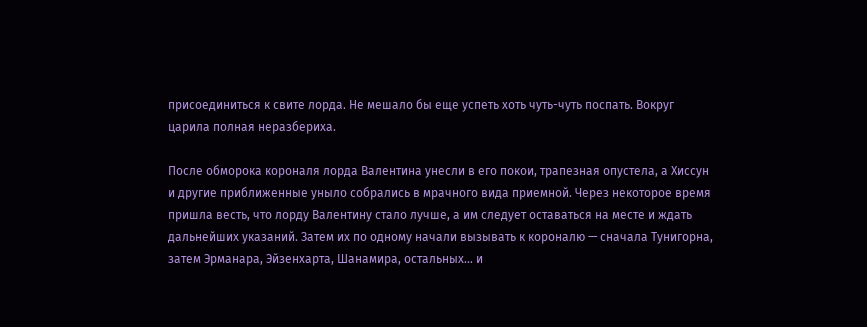присоединиться к свите лорда. Не мешало бы еще успеть хоть чуть-чуть поспать. Вокруг царила полная неразбериха.

После обморока короналя лорда Валентина унесли в его покои, трапезная опустела, а Хиссун и другие приближенные уныло собрались в мрачного вида приемной. Через некоторое время пришла весть, что лорду Валентину стало лучше, а им следует оставаться на месте и ждать дальнейших указаний. Затем их по одному начали вызывать к короналю — сначала Тунигорна, затем Эрманара, Эйзенхарта, Шанамира, остальных… и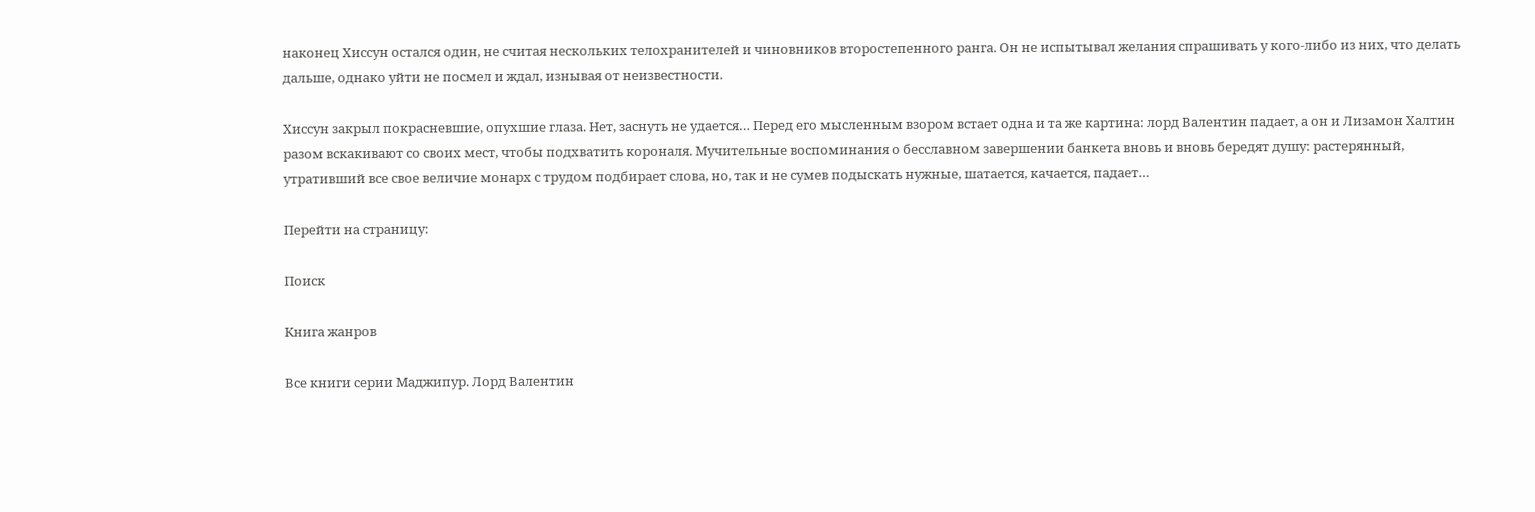наконец Хиссун остался один, не считая нескольких телохранителей и чиновников второстепенного ранга. Он не испытывал желания спрашивать у кого-либо из них, что делать дальше, однако уйти не посмел и ждал, изнывая от неизвестности.

Хиссун закрыл покрасневшие, опухшие глаза. Нет, заснуть не удается… Перед его мысленным взором встает одна и та же картина: лорд Валентин падает, а он и Лизамон Халтин разом вскакивают со своих мест, чтобы подхватить короналя. Мучительные воспоминания о бесславном завершении банкета вновь и вновь бередят душу: растерянный, утративший все свое величие монарх с трудом подбирает слова, но, так и не сумев подыскать нужные, шатается, качается, падает…

Перейти на страницу:

Поиск

Книга жанров

Все книги серии Маджипур. Лорд Валентин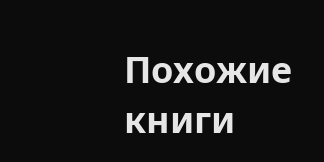Похожие книги